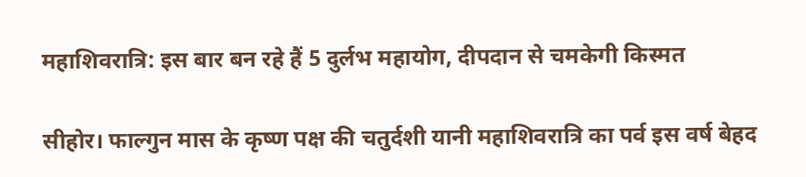महाशिवरात्रि: इस बार बन रहे हैं 5 दुर्लभ महायोग, दीपदान से चमकेगी किस्मत

सीहोर। फाल्गुन मास के कृष्ण पक्ष की चतुर्दशी यानी महाशिवरात्रि का पर्व इस वर्ष बेहद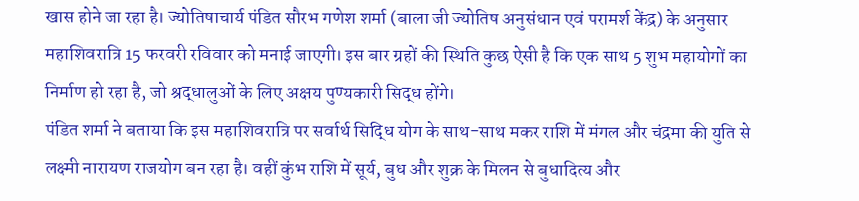खास होने जा रहा है। ज्योतिषाचार्य पंडित सौरभ गणेश शर्मा (बाला जी ज्योतिष अनुसंधान एवं परामर्श केंद्र) के अनुसार महाशिवरात्रि 15 फरवरी रविवार को मनाई जाएगी। इस बार ग्रहों की स्थिति कुछ ऐसी है कि एक साथ 5 शुभ महायोगों का निर्माण हो रहा है, जो श्रद्धालुओं के लिए अक्षय पुण्यकारी सिद्ध होंगे।
पंडित शर्मा ने बताया कि इस महाशिवरात्रि पर सर्वार्थ सिद्धि योग के साथ-साथ मकर राशि में मंगल और चंद्रमा की युति से लक्ष्मी नारायण राजयोग बन रहा है। वहीं कुंभ राशि में सूर्य, बुध और शुक्र के मिलन से बुधादित्य और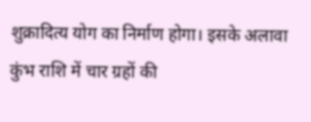शुक्रादित्य योग का निर्माण होगा। इसके अलावा कुंभ राशि में चार ग्रहों की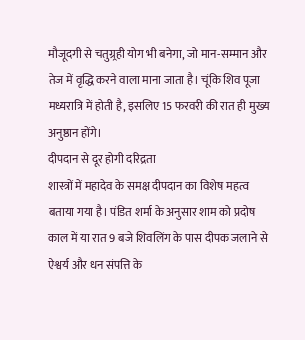मौजूदगी से चतुग्र्रही योग भी बनेगा, जो मान-सम्मान और तेज में वृद्धि करने वाला माना जाता है। चूंकि शिव पूजा मध्यरात्रि में होती है, इसलिए 15 फरवरी की रात ही मुख्य अनुष्ठान होंगे।
दीपदान से दूर होगी दरिद्रता
शास्त्रों में महादेव के समक्ष दीपदान का विशेष महत्व बताया गया है। पंडित शर्मा के अनुसार शाम को प्रदोष काल में या रात 9 बजे शिवलिंग के पास दीपक जलाने से ऐश्वर्य और धन संपत्ति के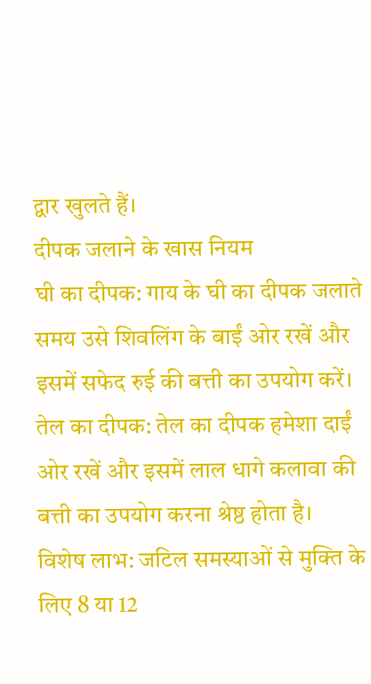द्वार खुलते हैं।
दीपक जलाने के खास नियम
घी का दीपक: गाय के घी का दीपक जलाते समय उसे शिवलिंग के बाईं ओर रखें और इसमें सफेद रुई की बत्ती का उपयोग करें।
तेल का दीपक: तेल का दीपक हमेशा दाईं ओर रखें और इसमें लाल धागे कलावा की बत्ती का उपयोग करना श्रेष्ठ होता है।
विशेष लाभ: जटिल समस्याओं से मुक्ति के लिए 8 या 12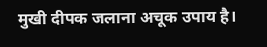मुखी दीपक जलाना अचूक उपाय है।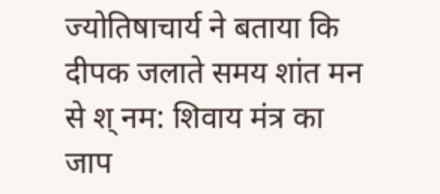ज्योतिषाचार्य ने बताया कि दीपक जलाते समय शांत मन से श् नम: शिवाय मंत्र का जाप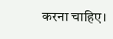करना चाहिए।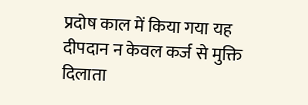प्रदोष काल में किया गया यह दीपदान न केवल कर्ज से मुक्ति दिलाता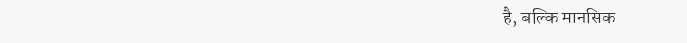है, बल्कि मानसिक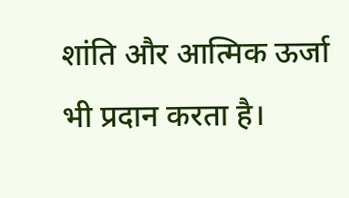शांति और आत्मिक ऊर्जा भी प्रदान करता है।